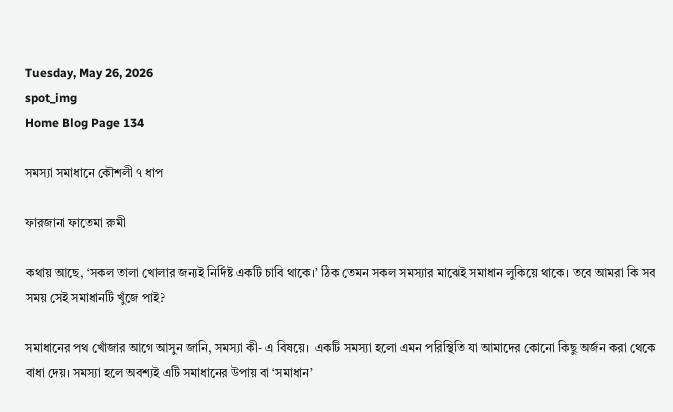Tuesday, May 26, 2026
spot_img
Home Blog Page 134

সমস্যা সমাধানে কৌশলী ৭ ধাপ

ফারজানা ফাতেমা রুমী

কথায় আছে, ‘সকল তালা খোলার জন্যই নির্দিষ্ট একটি চাবি থাকে।’ ঠিক তেমন সকল সমস্যার মাঝেই সমাধান লুকিয়ে থাকে। তবে আমরা কি সব সময় সেই সমাধানটি খুঁজে পাই?

সমাধানের পথ খোঁজার আগে আসুন জানি, সমস্যা কী- এ বিষয়ে।  একটি সমস্যা হলো এমন পরিস্থিতি যা আমাদের কোনো কিছু অর্জন করা থেকে বাধা দেয়। সমস্যা হলে অবশ্যই এটি সমাধানের উপায় বা ‘সমাধান’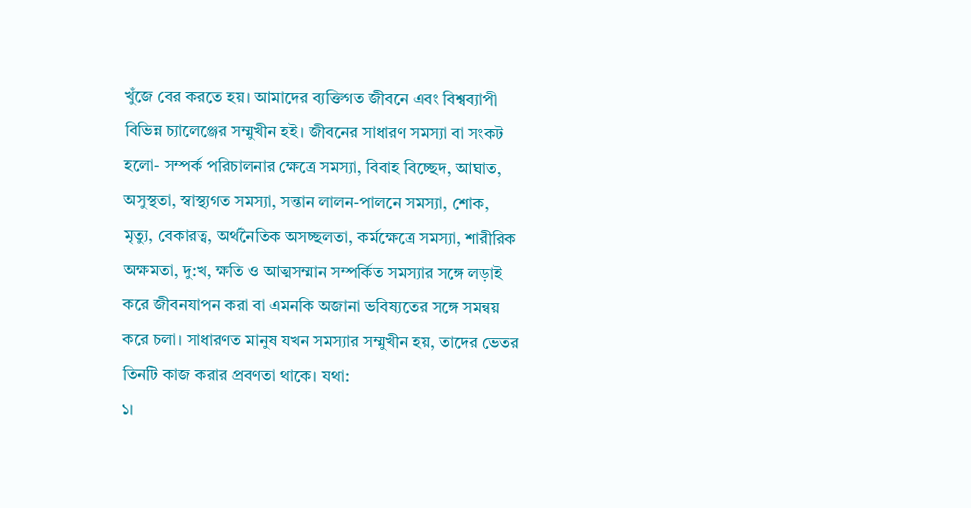খুঁজে বের করতে হয়। আমাদের ব্যক্তিগত জীবনে এবং বিশ্বব্যাপী বিভিন্ন চ্যালেঞ্জের সম্মুখীন হই। জীবনের সাধারণ সমস্যা বা সংকট হলো- সম্পর্ক পরিচালনার ক্ষেত্রে সমস্যা, বিবাহ বিচ্ছেদ, আঘাত, অসুস্থতা, স্বাস্থ্যগত সমস্যা, সন্তান লালন-পালনে সমস্যা, শোক, মৃত্যু, বেকারত্ব, অর্থনৈতিক অসচ্ছলতা, কর্মক্ষেত্রে সমস্যা, শারীরিক অক্ষমতা, দু:খ, ক্ষতি ও আত্মসম্মান সম্পর্কিত সমস্যার সঙ্গে লড়াই করে জীবনযাপন করা বা এমনকি অজানা ভবিষ্যতের সঙ্গে সমন্বয় করে চলা। সাধারণত মানুষ যখন সমস্যার সম্মুখীন হয়, তাদের ভেতর তিনটি কাজ করার প্রবণতা থাকে। যথা:
১।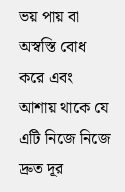ভয় পায় বা অস্বস্তি বোধ করে এবং আশায় থাকে যে এটি নিজে নিজে দ্রুত দূর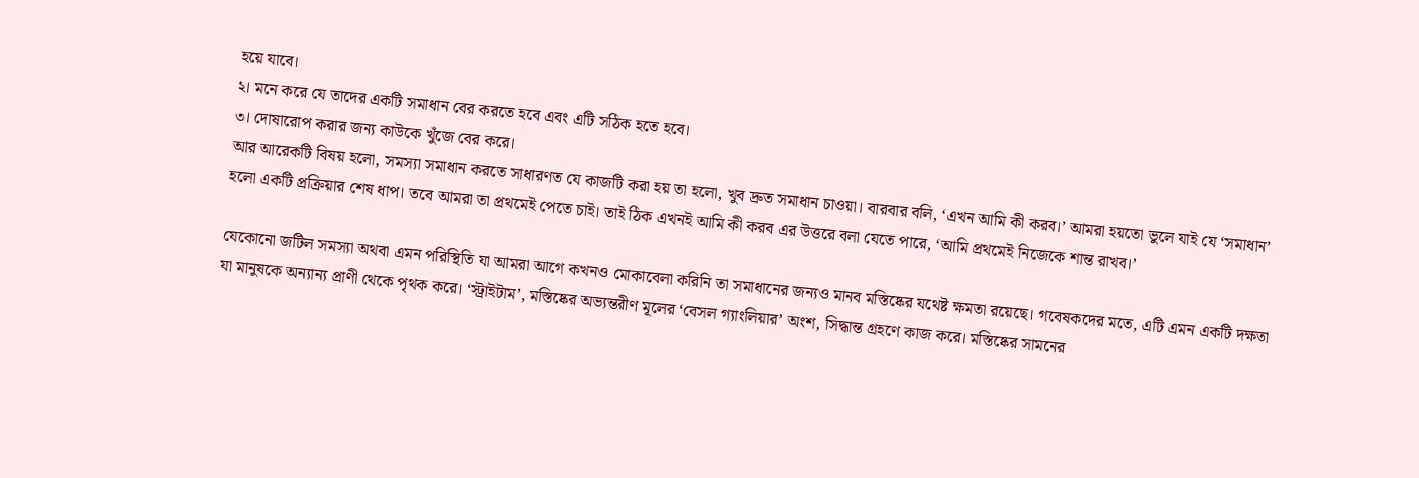হয়ে যাবে।
২। মনে করে যে তাদের একটি সমাধান বের করতে হবে এবং এটি সঠিক হতে হবে।
৩। দোষারোপ করার জন্য কাউকে খুঁজে বের করে।
আর আরেকটি বিষয় হলো, সমস্যা সমাধান করতে সাধারণত যে কাজটি করা হয় তা হলো, খুব দ্রুত সমাধান চাওয়া। বারবার বলি, ‘এখন আমি কী করব।’ আমরা হয়তো ভুলে যাই যে ‘সমাধান’ হলো একটি প্রক্রিয়ার শেষ ধাপ। তবে আমরা তা প্রথমেই পেতে চাই। তাই ঠিক এখনই আমি কী করব এর উত্তরে বলা যেতে পারে, ‘আমি প্রথমেই নিজেকে শান্ত রাখব।’

যেকোনো জটিল সমস্যা অথবা এমন পরিস্থিতি যা আমরা আগে কখনও মোকাবেলা করিনি তা সমাধানের জন্যও মানব মস্তিষ্কের যথেষ্ট ক্ষমতা রয়েছে। গবেষকদের মতে, এটি এমন একটি দক্ষতা যা মানুষকে অন্যান্য প্রাণী থেকে পৃথক করে। ‘স্ট্রাইটাম’, মস্তিষ্কের অভ্যন্তরীণ মূলের ‘বেসল গ্যাংলিয়ার’ অংশ, সিদ্ধান্ত গ্রহণে কাজ করে। মস্তিষ্কের সামনের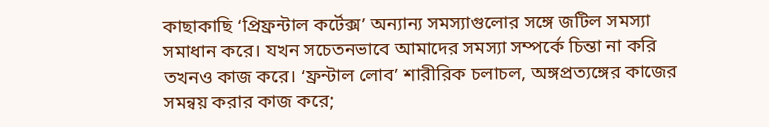কাছাকাছি ‘প্রিফ্রন্টাল কর্টেক্স’ অন্যান্য সমস্যাগুলোর সঙ্গে জটিল সমস্যা সমাধান করে। যখন সচেতনভাবে আমাদের সমস্যা সম্পর্কে চিন্তা না করি তখনও কাজ করে। ‘ফ্রন্টাল লোব’ শারীরিক চলাচল, অঙ্গপ্রত্যঙ্গের কাজের সমন্বয় করার কাজ করে;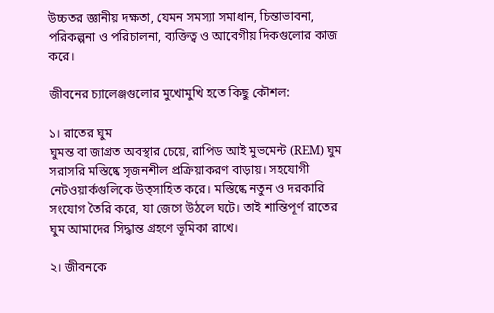উচ্চতর জ্ঞানীয় দক্ষতা, যেমন সমস্যা সমাধান, চিন্তাভাবনা, পরিকল্পনা ও পরিচালনা, ব্যক্তিত্ব ও আবেগীয় দিকগুলোর কাজ করে।

জীবনের চ্যালেঞ্জগুলোর মুখোমুখি হতে কিছু কৌশল:

১। রাতের ঘুম
ঘুমন্ত বা জাগ্রত অবস্থার চেয়ে, রাপিড আই মুভমেন্ট (REM) ঘুম সরাসরি মস্তিষ্কে সৃজনশীল প্রক্রিয়াকরণ বাড়ায়। সহযোগী নেটওয়ার্কগুলিকে উত্সাহিত করে। মস্তিষ্কে নতুন ও দরকারি সংযোগ তৈরি করে, যা জেগে উঠলে ঘটে। তাই শান্তিপূর্ণ রাতের ঘুম আমাদের সিদ্ধান্ত গ্রহণে ভূমিকা রাখে।

২। জীবনকে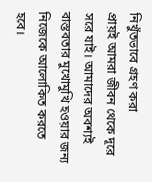নিখুঁতভাবে গ্রহণ করা
প্রায়ই আমরা জীবন থেকে দূরে সরে যাই। আমাদের অবশ্যই বাস্তবতার মুখোমুখি হওয়ার জন্য নিজেকে আলোকিত করতে হবে।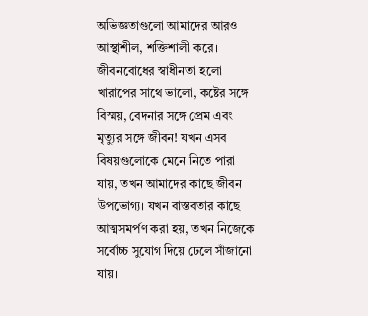অভিজ্ঞতাগুলো আমাদের আরও আস্থাশীল, শক্তিশালী করে। জীবনবোধের স্বাধীনতা হলো খারাপের সাথে ভালো, কষ্টের সঙ্গে বিস্ময়, বেদনার সঙ্গে প্রেম এবং মৃত্যুর সঙ্গে জীবন! যখন এসব বিষয়গুলোকে মেনে নিতে পারা যায়, তখন আমাদের কাছে জীবন উপভোগ্য। যখন বাস্তবতার কাছে আত্মসমর্পণ করা হয়, তখন নিজেকে সর্বোচ্চ সুযোগ দিয়ে ঢেলে সাঁজানো যায়।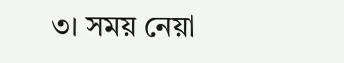৩। সময় নেয়া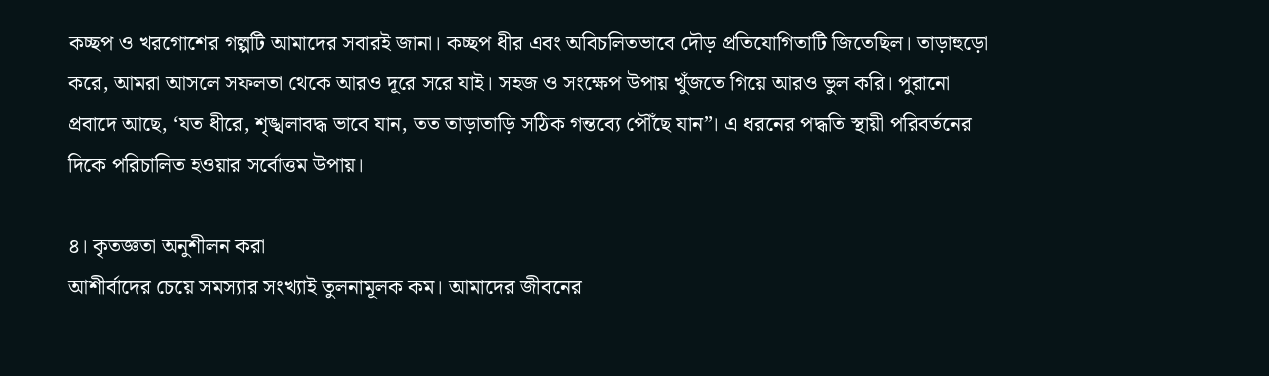কচ্ছপ ও খরগোশের গল্পটি আমাদের সবারই জানা। কচ্ছপ ধীর এবং অবিচলিতভাবে দৌড় প্রতিযোগিতাটি জিতেছিল। তাড়াহুড়ো করে, আমরা আসলে সফলতা থেকে আরও দূরে সরে যাই। সহজ ও সংক্ষেপ উপায় খুঁজতে গিয়ে আরও ভুল করি। পুরানো প্রবাদে আছে, ‘যত ধীরে, শৃঙ্খলাবদ্ধ ভাবে যান, তত তাড়াতাড়ি সঠিক গন্তব্যে পৌঁছে যান”। এ ধরনের পদ্ধতি স্থায়ী পরিবর্তনের দিকে পরিচালিত হওয়ার সর্বোত্তম উপায়।

৪। কৃতজ্ঞতা অনুশীলন করা
আশীর্বাদের চেয়ে সমস্যার সংখ্যাই তুলনামূলক কম। আমাদের জীবনের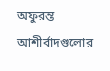অফুরন্ত আশীর্বাদগুলোর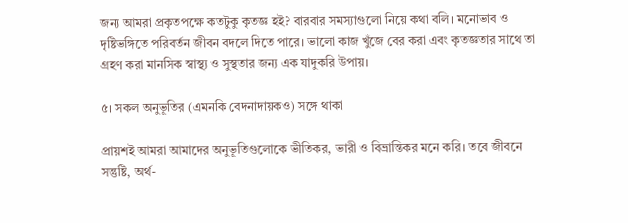জন্য আমরা প্রকৃতপক্ষে কতটুকু কৃতজ্ঞ হই? বারবার সমস্যাগুলো নিয়ে কথা বলি। মনোভাব ও দৃষ্টিভঙ্গিতে পরিবর্তন জীবন বদলে দিতে পারে। ভালো কাজ খুঁজে বের করা এবং কৃতজ্ঞতার সাথে তা গ্রহণ করা মানসিক স্বাস্থ্য ও সুস্থতার জন্য এক যাদুকরি উপায়।

৫। সকল অনুভূতির (এমনকি বেদনাদায়কও) সঙ্গে থাকা

প্রায়শই আমরা আমাদের অনুভূতিগুলোকে ভীতিকর, ভারী ও বিভ্রান্তিকর মনে করি। তবে জীবনে সন্তুষ্টি, অর্থ-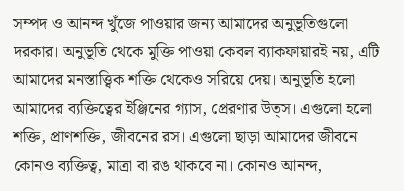সম্পদ ও আনন্দ খুঁজে পাওয়ার জন্য আমাদের অনুভূতিগুলো দরকার। অনুভূতি থেকে মুক্তি পাওয়া কেবল ব্যাকফায়ারই নয়, এটি আমাদের মনস্তাত্ত্বিক শক্তি থেকেও সরিয়ে দেয়। অনুভূতি হলো আমাদের ব্যক্তিত্বের ইঞ্জিনের গ্যাস, প্রেরণার উত্স। এগুলো হলো শক্তি, প্রাণশক্তি, জীবনের রস। এগুলো ছাড়া আমাদের জীবনে কোনও ব্যক্তিত্ব, মাত্রা বা রঙ থাকবে না। কোনও আনন্দ,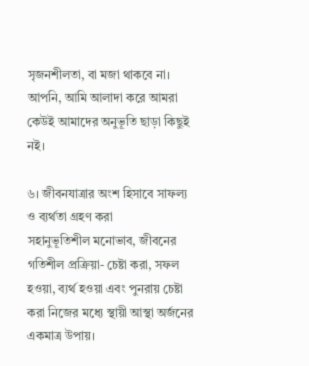সৃজনশীলতা, বা মজা থাকবে না। আপনি, আমি আলাদা করে আমরা কেউই আমাদের অনুভূতি ছাড়া কিছুই নই।

৬। জীবনযাত্রার অংশ হিসাবে সাফল্য ও ব্যর্থতা গ্রহণ করা
সহানুভূতিশীল মনোভাব, জীবনের গতিশীল প্রক্রিয়া- চেষ্টা করা, সফল হওয়া, ব্যর্থ হওয়া এবং পুনরায় চেষ্টা করা নিজের মধ্যে স্থায়ী আস্থা অর্জনের একমাত্র উপায়।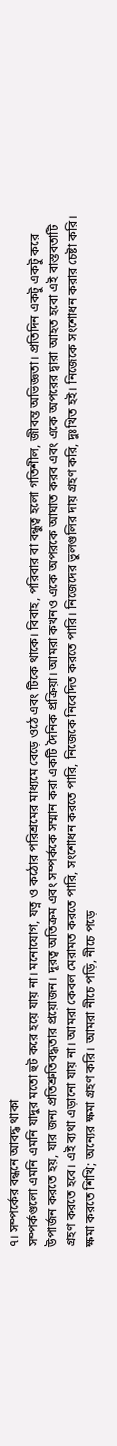৭। সম্পর্কের বন্ধনে আবদ্ধ থাকা
সম্পর্কগুলো এমনি এমনি যাদুর মতো হুট করে হয়ে যায় না। মনোযোগ, যত্ন ও কঠোর পরিশ্রমের মাধ্যমে বেড়ে ওঠে এবং টিকে থাকে। বিবাহ, পরিবার বা বন্ধুত্ব হলো গতিশীল, জীবন্ত অভিজ্ঞতা। প্রতিদিন একটু একটু করে উপার্জন করতে হয়, যার জন্য প্রতিশ্রুতিবদ্ধতার প্রয়োজন। দূরত্ব অতিক্রম এবং সম্পর্ককে সম্মান করা একটি দৈনিক প্রক্রিয়া। আমরা কখনও একে অপরকে আঘাত করব এবং একে অপরের দ্বারা আহত হবো এই বাস্তবতাটি গ্রহণ করতে হবে। এই ব্যথা এড়ানো যায় না। আমরা কেবল মেরামত করতে পারি, সংশোধন করতে পারি, নিজেকে নিবেদিত করতে পারি। নিজেদের ভুলগুলির দায় গ্রহণ করি, দুঃখিত হই। নিজেকে সংশোধন করার চেষ্টা করি। ক্ষমা করতে শিখি; অন্যের ক্ষমা গ্রহণ করি। আমরা নীচে পড়ি, নীচে পড়ে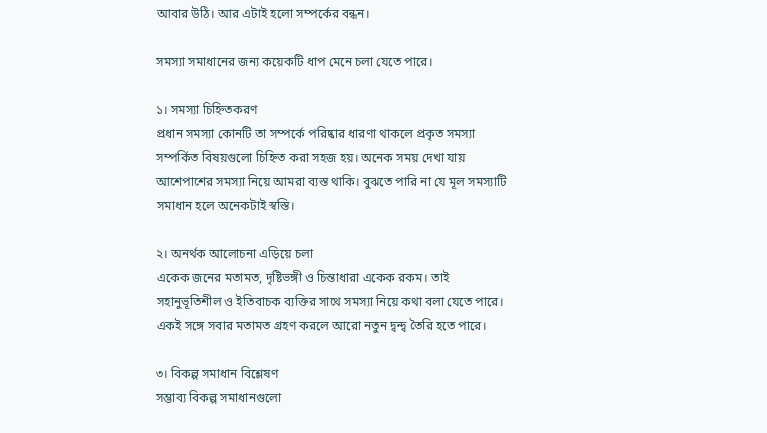আবার উঠি। আর এটাই হলো সম্পর্কের বন্ধন।

সমস্যা সমাধানের জন্য কয়েকটি ধাপ মেনে চলা যেতে পারে।

১। সমস্যা চিহ্নিতকরণ
প্রধান সমস্যা কোনটি তা সম্পর্কে পরিষ্কার ধারণা থাকলে প্রকৃত সমস্যা সম্পর্কিত বিষয়গুলো চিহ্নিত করা সহজ হয়। অনেক সময় দেখা যায় আশেপাশের সমস্যা নিয়ে আমরা ব্যস্ত থাকি। বুঝতে পারি না যে মূল সমস্যাটি সমাধান হলে অনেকটাই স্বস্তি।

২। অনর্থক আলোচনা এড়িয়ে চলা
একেক জনের মতামত, দৃষ্টিভঙ্গী ও চিন্তাধারা একেক রকম। তাই সহানুভূতিশীল ও ইতিবাচক ব্যক্তির সাথে সমস্যা নিয়ে কথা বলা যেতে পারে। একই সঙ্গে সবার মতামত গ্রহণ করলে আরো নতুন দ্বন্দ্ব তৈরি হতে পারে।

৩। বিকল্প সমাধান বিশ্লেষণ
সম্ভাব্য বিকল্প সমাধানগুলো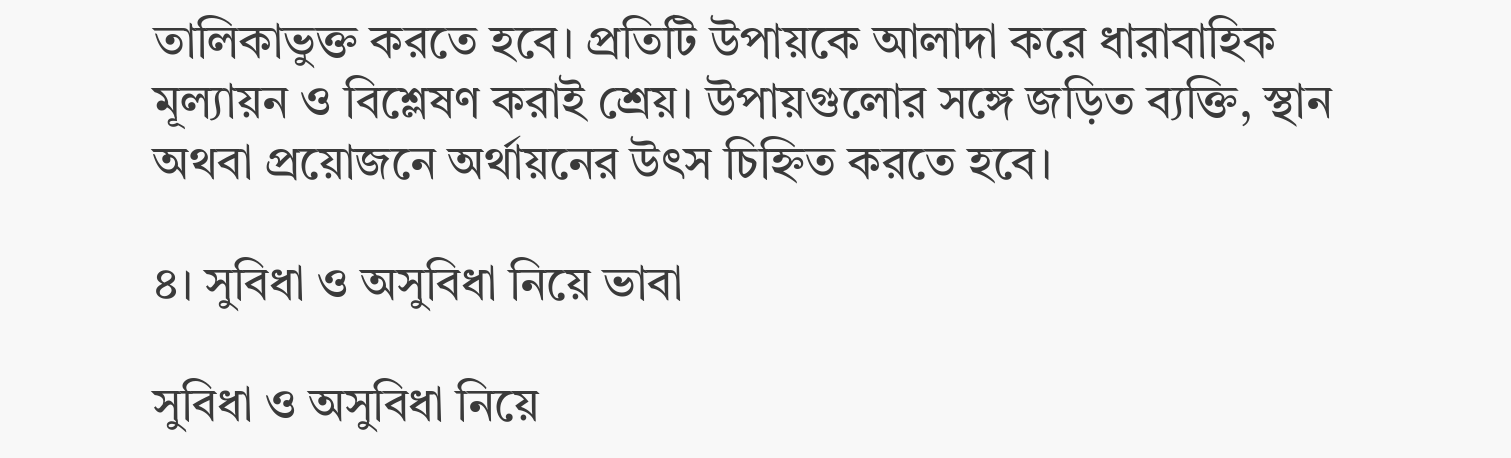তালিকাভুক্ত করতে হবে। প্রতিটি উপায়কে আলাদা করে ধারাবাহিক মূল্যায়ন ও বিশ্লেষণ করাই শ্রেয়। উপায়গুলোর সঙ্গে জড়িত ব্যক্তি, স্থান অথবা প্রয়োজনে অর্থায়নের উৎস চিহ্নিত করতে হবে।

৪। সুবিধা ও অসুবিধা নিয়ে ভাবা

সুবিধা ও অসুবিধা নিয়ে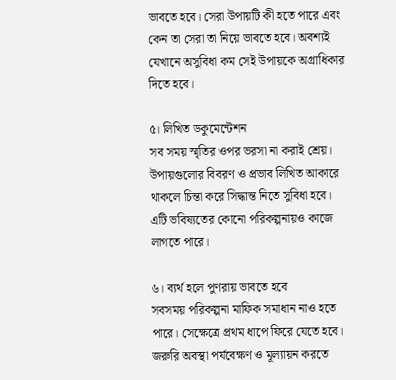ভাবতে হবে। সেরা উপায়টি কী হতে পারে এবং কেন তা সেরা তা নিয়ে ভাবতে হবে। অবশ্যই যেখানে অসুবিধা কম সেই উপায়কে অগ্রাধিকার দিতে হবে।

৫। লিখিত ডকুমেন্টেশন
সব সময় স্মৃতির ওপর ভরসা না করাই শ্রেয়। উপায়গুলোর বিবরণ ও প্রভাব লিখিত আকারে থাকলে চিন্তা করে সিদ্ধান্ত নিতে সুবিধা হবে। এটি ভবিষ্যতের কোনো পরিকল্পনায়ও কাজে লাগতে পারে।

৬। ব্যর্থ হলে পুণরায় ভাবতে হবে
সবসময় পরিকল্পনা মাফিক সমাধান নাও হতে পারে। সেক্ষেত্রে প্রথম ধাপে ফিরে যেতে হবে। জরুরি অবস্থা পর্যবেক্ষণ ও মূল্যায়ন করতে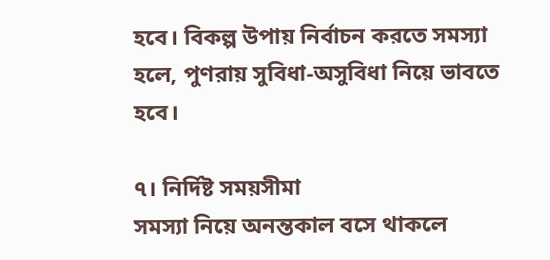হবে। বিকল্প উপায় নির্বাচন করতে সমস্যা হলে, পুণরায় সুবিধা-অসুবিধা নিয়ে ভাবতে হবে।

৭। নির্দিষ্ট সময়সীমা
সমস্যা নিয়ে অনন্তকাল বসে থাকলে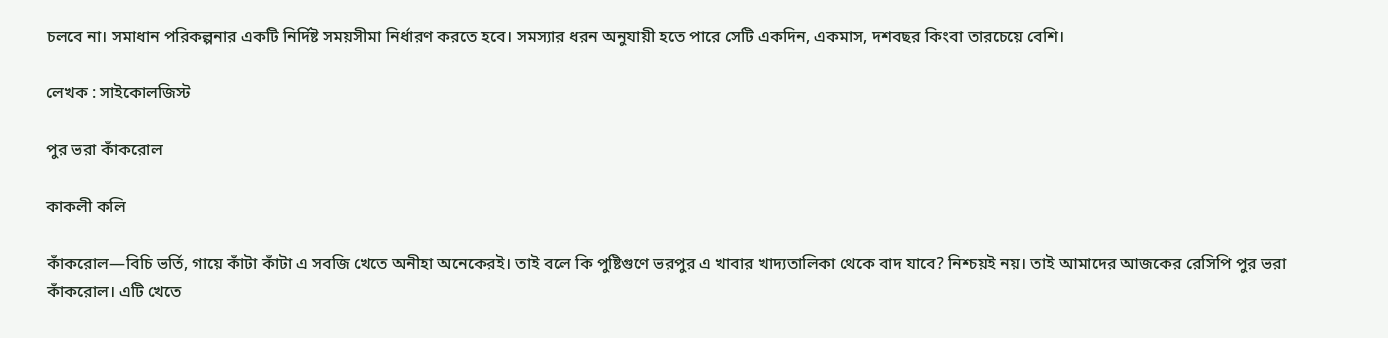চলবে না। সমাধান পরিকল্পনার একটি নির্দিষ্ট সময়সীমা নির্ধারণ করতে হবে। সমস্যার ধরন অনুযায়ী হতে পারে সেটি একদিন, একমাস, দশবছর কিংবা তারচেয়ে বেশি।

লেখক : সাইকোলজিস্ট

পুর ভরা কাঁকরোল

কাকলী কলি

কাঁকরোল—বিচি ভর্তি, গায়ে কাঁটা কাঁটা এ সবজি খেতে অনীহা অনেকেরই। তাই বলে কি পুষ্টিগুণে ভরপুর এ খাবার খাদ্যতালিকা থেকে বাদ যাবে? নিশ্চয়ই নয়। তাই আমাদের আজকের রেসিপি পুর ভরা কাঁকরোল। এটি খেতে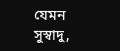যেমন সুস্বাদু,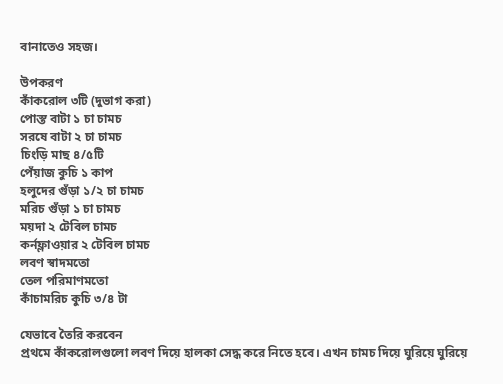বানাতেও সহজ।

উপকরণ
কাঁকরোল ৩টি (দুভাগ করা)
পোস্ত বাটা ১ চা চামচ
সরষে বাটা ২ চা চামচ
চিংড়ি মাছ ৪/৫টি
পেঁয়াজ কুচি ১ কাপ
হলুদের গুঁড়া ১/২ চা চামচ
মরিচ গুঁড়া ১ চা চামচ
ময়দা ২ টেবিল চামচ
কর্নফ্লাওয়ার ২ টেবিল চামচ
লবণ স্বাদমতো
তেল পরিমাণমতো
কাঁচামরিচ কুচি ৩/৪ টা

যেভাবে তৈরি করবেন
প্রথমে কাঁকরোলগুলো লবণ দিয়ে হালকা সেদ্ধ করে নিতে হবে। এখন চামচ দিয়ে ঘুরিয়ে ঘুরিয়ে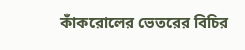কাঁকরোলের ভেতরের বিচির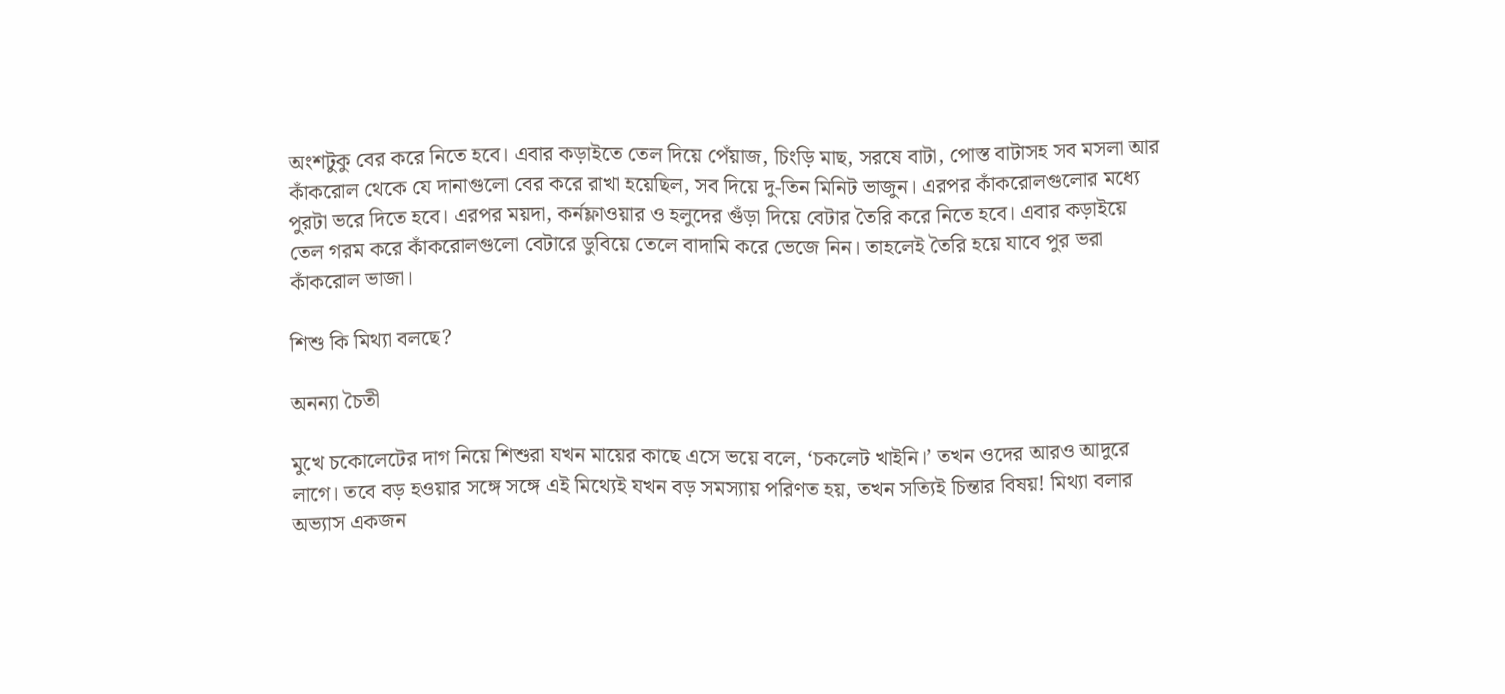অংশটুকু বের করে নিতে হবে। এবার কড়াইতে তেল দিয়ে পেঁয়াজ, চিংড়ি মাছ, সরষে বাটা, পোস্ত বাটাসহ সব মসলা আর কাঁকরোল থেকে যে দানাগুলো বের করে রাখা হয়েছিল, সব দিয়ে দু-তিন মিনিট ভাজুন। এরপর কাঁকরোলগুলোর মধ্যে পুরটা ভরে দিতে হবে। এরপর ময়দা, কর্নফ্লাওয়ার ও হলুদের গুঁড়া দিয়ে বেটার তৈরি করে নিতে হবে। এবার কড়াইয়ে তেল গরম করে কাঁকরোলগুলো বেটারে ডুবিয়ে তেলে বাদামি করে ভেজে নিন। তাহলেই তৈরি হয়ে যাবে পুর ভরা কাঁকরোল ভাজা।

শিশু কি মিথ্যা বলছে?

অনন্যা চৈতী

মুখে চকোলেটের দাগ নিয়ে শিশুরা যখন মায়ের কাছে এসে ভয়ে বলে, ‘চকলেট খাইনি।’ তখন ওদের আরও আদুরে লাগে। তবে বড় হওয়ার সঙ্গে সঙ্গে এই মিথ্যেই যখন বড় সমস্যায় পরিণত হয়, তখন সত্যিই চিন্তার বিষয়! মিথ্যা বলার অভ্যাস একজন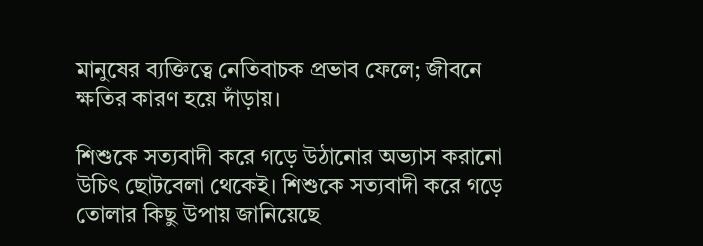মানুষের ব্যক্তিত্বে নেতিবাচক প্রভাব ফেলে; জীবনে ক্ষতির কারণ হয়ে দাঁড়ায়।

শিশুকে সত্যবাদী করে গড়ে উঠানোর অভ্যাস করানো উচিৎ ছোটবেলা থেকেই। শিশুকে সত্যবাদী করে গড়ে তোলার কিছু উপায় জানিয়েছে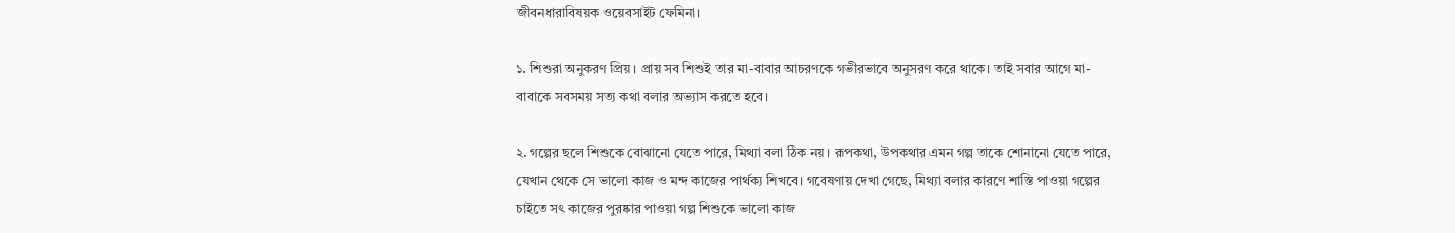জীবনধারাবিষয়ক ওয়েবসাইট ফেমিনা।

১. শিশুরা অনুকরণ প্রিয়। প্রায় সব শিশুই তার মা-বাবার আচরণকে গভীরভাবে অনুসরণ করে থাকে। তাই সবার আগে মা-বাবাকে সবসময় সত্য কথা বলার অভ্যাস করতে হবে।

২. গল্পের ছলে শিশুকে বোঝানো যেতে পারে, মিথ্যা বলা ঠিক নয়। রূপকথা, উপকথার এমন গল্প তাকে শোনানো যেতে পারে, যেখান থেকে সে ভালো কাজ ও মন্দ কাজের পার্থক্য শিখবে। গবেষণায় দেখা গেছে, মিথ্যা বলার কারণে শাস্তি পাওয়া গল্পের চাইতে সৎ কাজের পুরষ্কার পাওয়া গল্প শিশুকে ভালো কাজ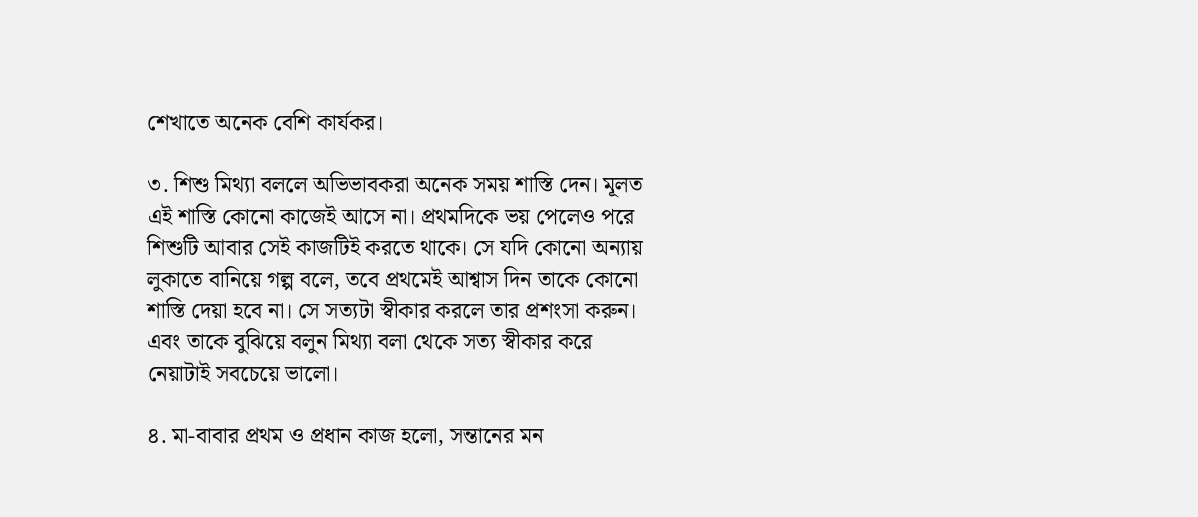শেখাতে অনেক বেশি কার্যকর।

৩. শিশু মিথ্যা বললে অভিভাবকরা অনেক সময় শাস্তি দেন। মূলত এই শাস্তি কোনো কাজেই আসে না। প্রথমদিকে ভয় পেলেও পরে শিশুটি আবার সেই কাজটিই করতে থাকে। সে যদি কোনো অন্যায় লুকাতে বানিয়ে গল্প বলে, তবে প্রথমেই আশ্বাস দিন তাকে কোনো শাস্তি দেয়া হবে না। সে সত্যটা স্বীকার করলে তার প্রশংসা করুন। এবং তাকে বুঝিয়ে বলুন মিথ্যা বলা থেকে সত্য স্বীকার করে নেয়াটাই সবচেয়ে ভালো।

৪. মা-বাবার প্রথম ও প্রধান কাজ হলো, সন্তানের মন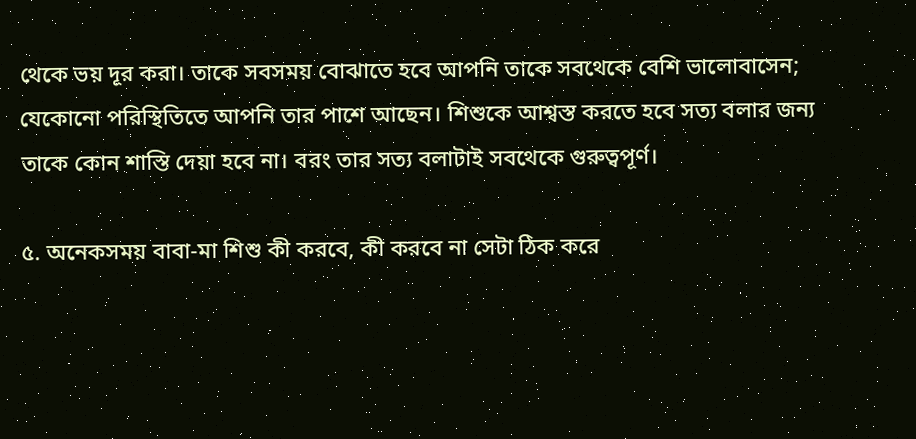থেকে ভয় দূর করা। তাকে সবসময় বোঝাতে হবে আপনি তাকে সবথেকে বেশি ভালোবাসেন; যেকোনো পরিস্থিতিতে আপনি তার পাশে আছেন। শিশুকে আশ্বস্ত করতে হবে সত্য বলার জন্য তাকে কোন শাস্তি দেয়া হবে না। বরং তার সত্য বলাটাই সবথেকে গুরুত্বপূর্ণ।

৫. অনেকসময় বাবা-মা শিশু কী করবে, কী করবে না সেটা ঠিক করে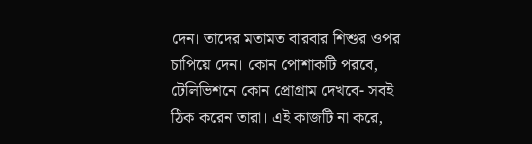দেন। তাদের মতামত বারবার শিশুর ওপর চাপিয়ে দেন। কোন পোশাকটি পরবে, টেলিভিশনে কোন প্রোগ্রাম দেখবে- সবই ঠিক করেন তারা। এই কাজটি না করে,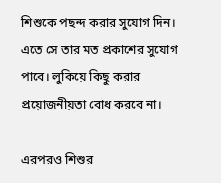শিশুকে পছন্দ করার সুযোগ দিন। এতে সে তার মত প্রকাশের সুযোগ পাবে। লুকিয়ে কিছু করার প্রয়োজনীয়তা বোধ করবে না।

এরপরও শিশুর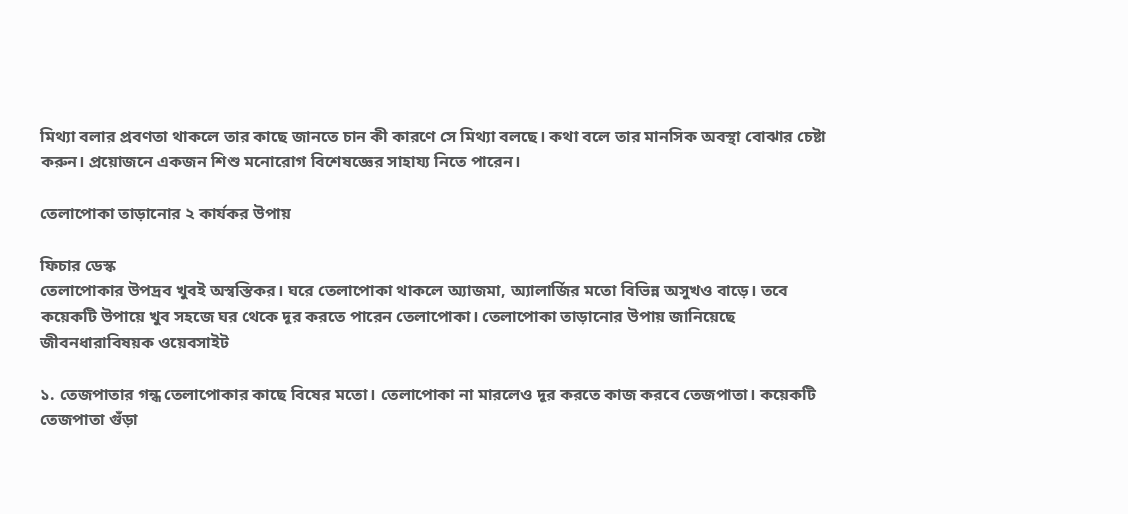মিথ্যা বলার প্রবণতা থাকলে তার কাছে জানতে চান কী কারণে সে মিথ্যা বলছে। কথা বলে তার মানসিক অবস্থা বোঝার চেষ্টা করুন। প্রয়োজনে একজন শিশু মনোরোগ বিশেষজ্ঞের সাহায্য নিতে পারেন।

তেলাপোকা তাড়ানোর ২ কার্যকর উপায়

ফিচার ডেস্ক
তেলাপোকার উপদ্রব খুবই অস্বস্তিকর। ঘরে তেলাপোকা থাকলে অ্যাজমা, অ্যালার্জির মতো বিভিন্ন অসুখও বাড়ে। তবে কয়েকটি উপায়ে খুব সহজে ঘর থেকে দূর করতে পারেন তেলাপোকা। তেলাপোকা তাড়ানোর উপায় জানিয়েছে জীবনধারাবিষয়ক ওয়েবসাইট

১. তেজপাতার গন্ধ তেলাপোকার কাছে বিষের মতো। তেলাপোকা না মারলেও দূর করতে কাজ করবে তেজপাতা। কয়েকটি তেজপাতা গুঁড়া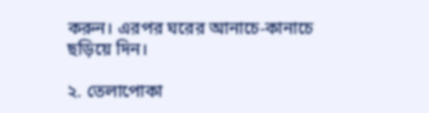করুন। এরপর ঘরের আনাচে-কানাচে ছড়িয়ে দিন।

২. তেলাপোকা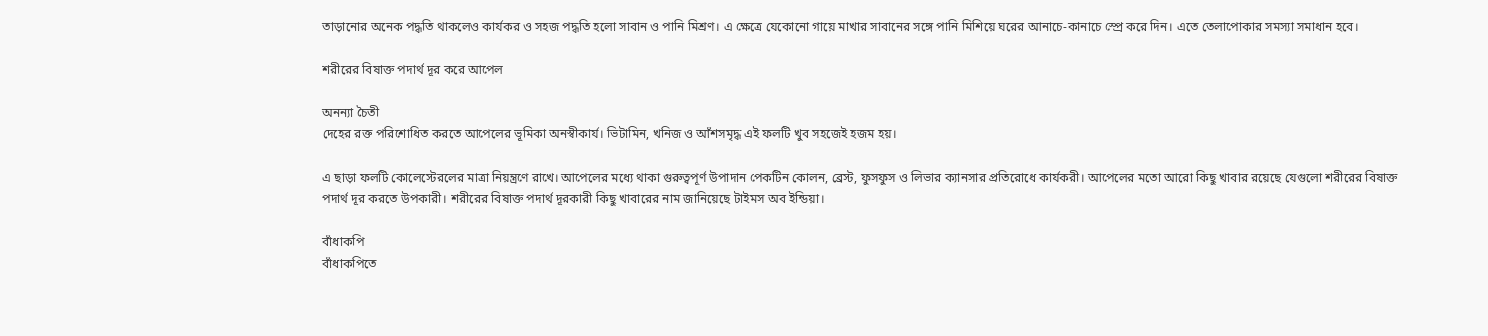তাড়ানোর অনেক পদ্ধতি থাকলেও কার্যকর ও সহজ পদ্ধতি হলো সাবান ও পানি মিশ্রণ। এ ক্ষেত্রে যেকোনো গায়ে মাখার সাবানের সঙ্গে পানি মিশিয়ে ঘরের আনাচে-কানাচে স্প্রে করে দিন। এতে তেলাপোকার সমস্যা সমাধান হবে।

শরীরের বিষাক্ত পদার্থ দূর করে আপেল

অনন্যা চৈতী
দেহের রক্ত পরিশোধিত করতে আপেলের ভূমিকা অনস্বীকার্য। ভিটামিন, খনিজ ও আঁশসমৃদ্ধ এই ফলটি খুব সহজেই হজম হয়।

এ ছাড়া ফলটি কোলেস্টেরলের মাত্রা নিয়ন্ত্রণে রাখে। আপেলের মধ্যে থাকা গুরুত্বপূর্ণ উপাদান পেকটিন কোলন, ব্রেস্ট, ফুসফুস ও লিভার ক্যানসার প্রতিরোধে কার্যকরী। আপেলের মতো আরো কিছু খাবার রয়েছে যেগুলো শরীরের বিষাক্ত পদার্থ দূর করতে উপকারী। শরীরের বিষাক্ত পদার্থ দূরকারী কিছু খাবারের নাম জানিয়েছে টাইমস অব ইন্ডিয়া।

বাঁধাকপি
বাঁধাকপিতে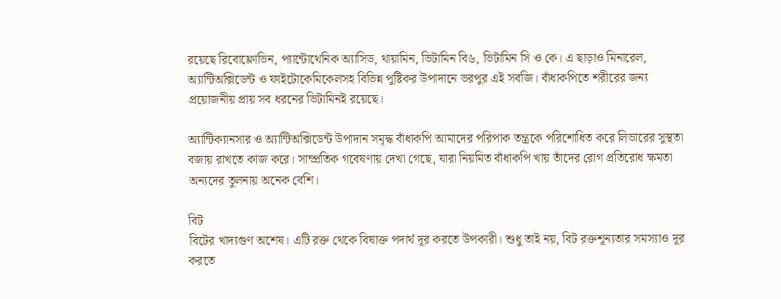রয়েছে রিবোফ্লোভিন, প্যান্টোথেনিক অ্যাসিড, থায়ামিন, ভিটামিন বি৬, ভিটামিন সি ও কে। এ ছাড়াও মিনারেল, অ্যান্টিঅক্সিডেন্ট ও ফাইটোকেমিকেলসহ বিভিন্ন পুষ্টিকর উপাদানে ভরপুর এই সবজি। বাঁধাকপিতে শরীরের জন্য প্রয়োজনীয় প্রায় সব ধরনের ভিটামিনই রয়েছে।

অ্যান্টিক্যানসার ও অ্যান্টিঅক্সিডেন্ট উপাদান সমৃদ্ধ বাঁধাকপি আমাদের পরিপাক তন্ত্রকে পরিশোধিত করে লিভারের সুস্থতা বজায় রাখতে কাজ করে। সাম্প্রতিক গবেষণায় দেখা গেছে, যারা নিয়মিত বাঁধাকপি খায় তাঁদের রোগ প্রতিরোধ ক্ষমতা অন্যদের তুলনায় অনেক বেশি।

বিট
বিটের খাদ্যগুণ অশেষ। এটি রক্ত থেকে বিষাক্ত পদার্থ দূর করতে উপকারী। শুধু তাই নয়, বিট রক্তশূন্যতার সমস্যাও দূর করতে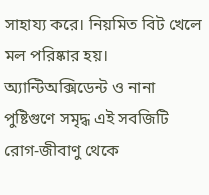সাহায্য করে। নিয়মিত বিট খেলে মল পরিষ্কার হয়। অ্যান্টিঅক্সিডেন্ট ও নানা পুষ্টিগুণে সমৃদ্ধ এই সবজিটি রোগ-জীবাণু থেকে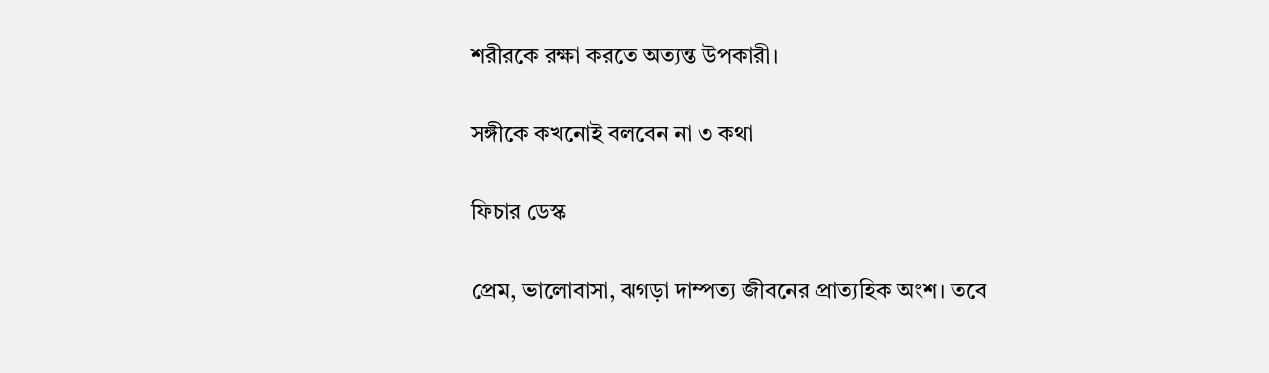শরীরকে রক্ষা করতে অত্যন্ত উপকারী।

সঙ্গীকে কখনোই বলবেন না ৩ কথা

ফিচার ডেস্ক

প্রেম, ভালোবাসা, ঝগড়া দাম্পত্য জীবনের প্রাত্যহিক অংশ। তবে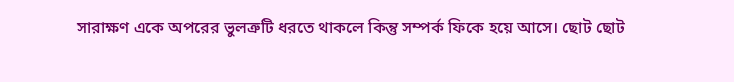সারাক্ষণ একে অপরের ভুলত্রুটি ধরতে থাকলে কিন্তু সম্পর্ক ফিকে হয়ে আসে। ছোট ছোট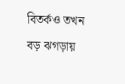বিতর্কও তখন বড় ঝগড়ায়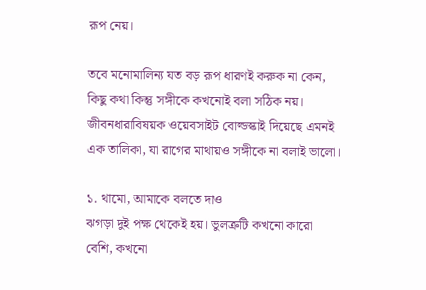রূপ নেয়।

তবে মনোমালিন্য যত বড় রূপ ধারণই করুক না কেন, কিছু কথা কিন্তু সঙ্গীকে কখনোই বলা সঠিক নয়। জীবনধারাবিষয়ক ওয়েবসাইট বোল্ডস্কাই দিয়েছে এমনই এক তালিকা, যা রাগের মাথায়ও সঙ্গীকে না বলাই ভালো।

১. থামো, আমাকে বলতে দাও
ঝগড়া দুই পক্ষ থেকেই হয়। ভুলত্রুটি কখনো কারো বেশি, কখনো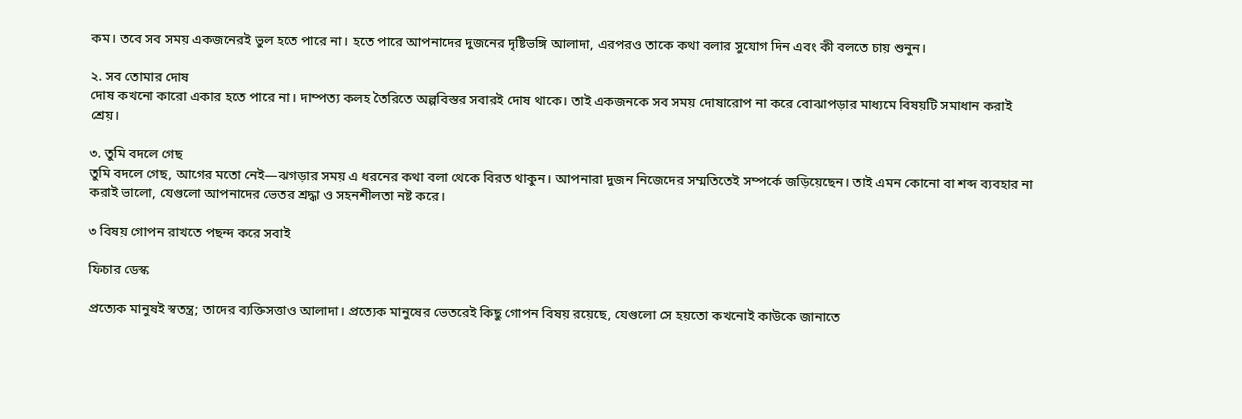কম। তবে সব সময় একজনেরই ভুল হতে পারে না। হতে পারে আপনাদের দুজনের দৃষ্টিভঙ্গি আলাদা, এরপরও তাকে কথা বলার সুযোগ দিন এবং কী বলতে চায় শুনুন।

২. সব তোমার দোষ
দোষ কখনো কারো একার হতে পারে না। দাম্পত্য কলহ তৈরিতে অল্পবিস্তর সবারই দোষ থাকে। তাই একজনকে সব সময় দোষারোপ না করে বোঝাপড়ার মাধ্যমে বিষয়টি সমাধান করাই শ্রেয়।

৩. তুমি বদলে গেছ
তুমি বদলে গেছ, আগের মতো নেই—ঝগড়ার সময় এ ধরনের কথা বলা থেকে বিরত থাকুন। আপনারা দুজন নিজেদের সম্মতিতেই সম্পর্কে জড়িয়েছেন। তাই এমন কোনো বা শব্দ ব্যবহার না করাই ভালো, যেগুলো আপনাদের ভেতর শ্রদ্ধা ও সহনশীলতা নষ্ট করে।

৩ বিষয় গোপন রাখতে পছন্দ করে সবাই

ফিচার ডেস্ক

প্রত্যেক মানুষই স্বতন্ত্র; তাদের ব্যক্তিসত্তাও আলাদা। প্রত্যেক মানুষের ভেতরেই কিছু গোপন বিষয় রয়েছে, যেগুলো সে হয়তো কখনোই কাউকে জানাতে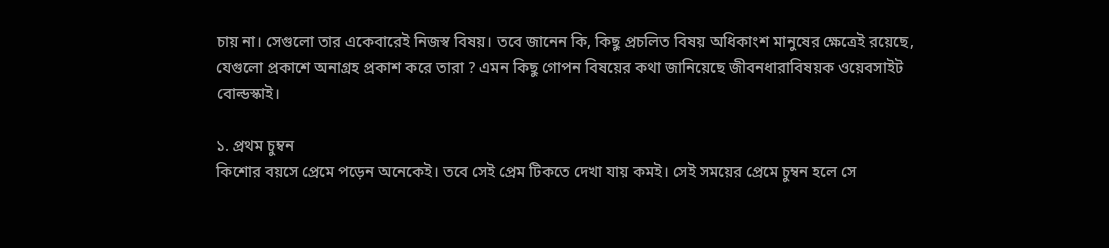চায় না। সেগুলো তার একেবারেই নিজস্ব বিষয়। তবে জানেন কি, কিছু প্রচলিত বিষয় অধিকাংশ মানুষের ক্ষেত্রেই রয়েছে, যেগুলো প্রকাশে অনাগ্রহ প্রকাশ করে তারা ? এমন কিছু গোপন বিষয়ের কথা জানিয়েছে জীবনধারাবিষয়ক ওয়েবসাইট বোল্ডস্কাই।

১. প্রথম চুম্বন
কিশোর বয়সে প্রেমে পড়েন অনেকেই। তবে সেই প্রেম টিকতে দেখা যায় কমই। সেই সময়ের প্রেমে চুম্বন হলে সে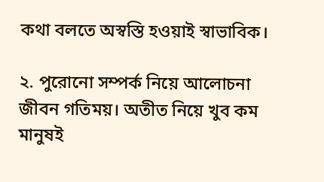কথা বলতে অস্বস্তি হওয়াই স্বাভাবিক।

২. পুরোনো সম্পর্ক নিয়ে আলোচনা
জীবন গতিময়। অতীত নিয়ে খুব কম মানুষই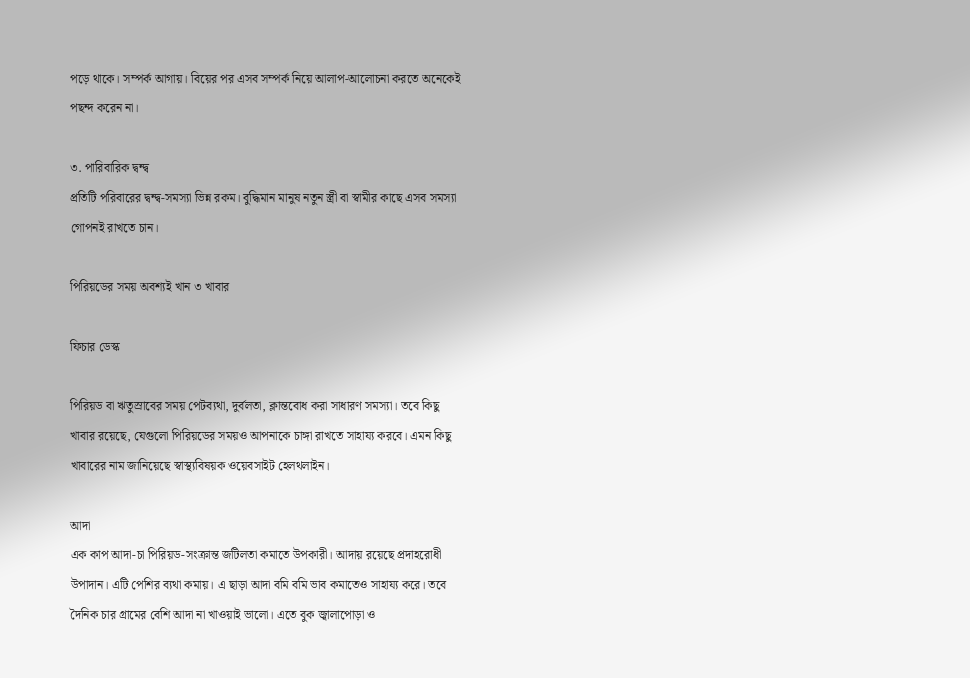পড়ে থাকে। সম্পর্ক আগায়। বিয়ের পর এসব সম্পর্ক নিয়ে আলাপ-আলোচনা করতে অনেকেই পছন্দ করেন না।

৩. পারিবারিক দ্বন্দ্ব
প্রতিটি পরিবারের দ্বন্দ্ব-সমস্যা ভিন্ন রকম। বুদ্ধিমান মানুষ নতুন স্ত্রী বা স্বামীর কাছে এসব সমস্যা গোপনই রাখতে চান।

পিরিয়ডের সময় অবশ্যই খান ৩ খাবার

ফিচার ডেস্ক

পিরিয়ড বা ঋতুস্রাবের সময় পেটব্যথা, দুর্বলতা, ক্লান্তবোধ করা সাধারণ সমস্যা। তবে কিছু খাবার রয়েছে, যেগুলো পিরিয়ডের সময়ও আপনাকে চাঙ্গা রাখতে সাহায্য করবে। এমন কিছু খাবারের নাম জানিয়েছে স্বাস্থ্যবিষয়ক ওয়েবসাইট হেলথলাইন।

আদা
এক কাপ আদা-চা পিরিয়ড-সংক্রান্ত জটিলতা কমাতে উপকারী। আদায় রয়েছে প্রদাহরোধী উপাদান। এটি পেশির ব্যথা কমায়। এ ছাড়া আদা বমি বমি ভাব কমাতেও সাহায্য করে। তবে দৈনিক চার গ্রামের বেশি আদা না খাওয়াই ভালো। এতে বুক জ্বালাপোড়া ও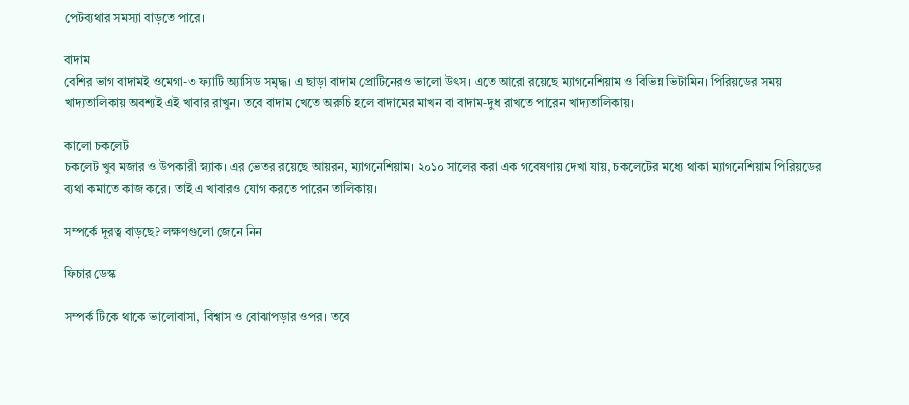পেটব্যথার সমস্যা বাড়তে পারে।

বাদাম
বেশির ভাগ বাদামই ওমেগা-৩ ফ্যাটি অ্যাসিড সমৃদ্ধ। এ ছাড়া বাদাম প্রোটিনেরও ভালো উৎস। এতে আরো রয়েছে ম্যাগনেশিয়াম ও বিভিন্ন ভিটামিন। পিরিয়ডের সময় খাদ্যতালিকায় অবশ্যই এই খাবার রাখুন। তবে বাদাম খেতে অরুচি হলে বাদামের মাখন বা বাদাম-দুধ রাখতে পারেন খাদ্যতালিকায়।

কালো চকলেট
চকলেট খুব মজার ও উপকারী স্ন্যাক। এর ভেতর রয়েছে আয়রন, ম্যাগনেশিয়াম। ২০১০ সালের করা এক গবেষণায় দেখা যায়, চকলেটের মধ্যে থাকা ম্যাগনেশিয়াম পিরিয়ডের ব্যথা কমাতে কাজ করে। তাই এ খাবারও যোগ করতে পারেন তালিকায়।

সম্পর্কে দূরত্ব বাড়ছে? লক্ষণগুলো জেনে নিন

ফিচার ডেস্ক

সম্পর্ক টিকে থাকে ভালোবাসা, বিশ্বাস ও বোঝাপড়ার ওপর। তবে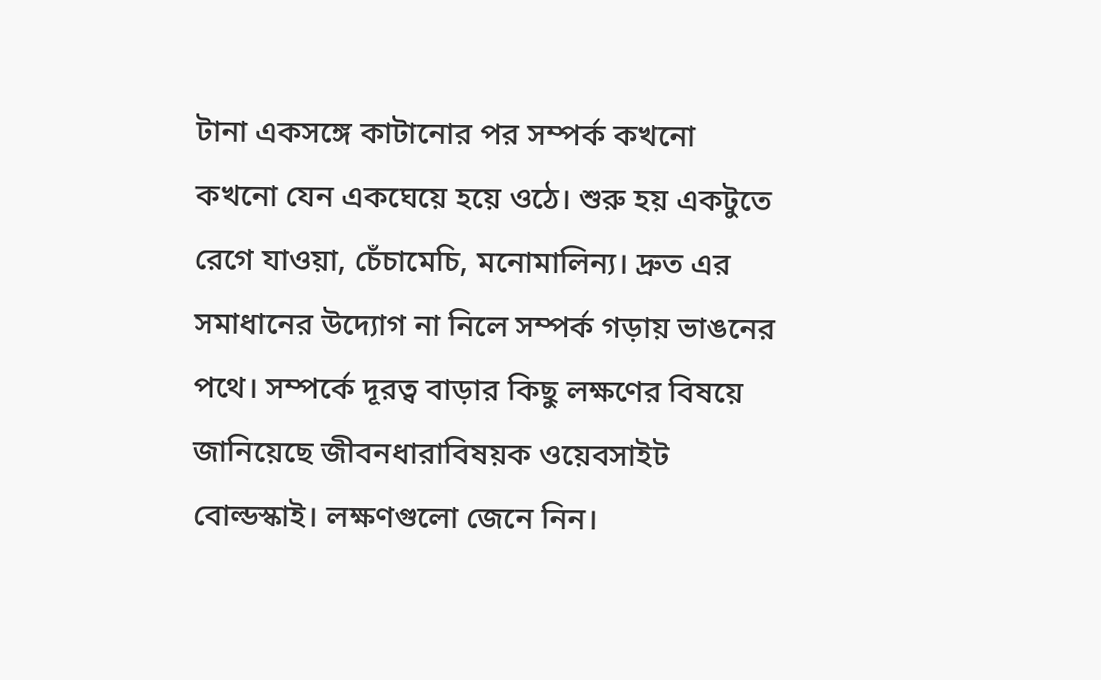টানা একসঙ্গে কাটানোর পর সম্পর্ক কখনো কখনো যেন একঘেয়ে হয়ে ওঠে। শুরু হয় একটুতে রেগে যাওয়া, চেঁচামেচি, মনোমালিন্য। দ্রুত এর সমাধানের উদ্যোগ না নিলে সম্পর্ক গড়ায় ভাঙনের পথে। সম্পর্কে দূরত্ব বাড়ার কিছু লক্ষণের বিষয়ে জানিয়েছে জীবনধারাবিষয়ক ওয়েবসাইট বোল্ডস্কাই। লক্ষণগুলো জেনে নিন।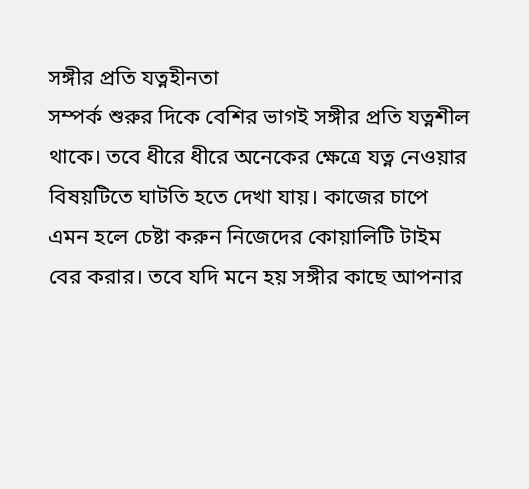সঙ্গীর প্রতি যত্নহীনতা
সম্পর্ক শুরুর দিকে বেশির ভাগই সঙ্গীর প্রতি যত্নশীল থাকে। তবে ধীরে ধীরে অনেকের ক্ষেত্রে যত্ন নেওয়ার বিষয়টিতে ঘাটতি হতে দেখা যায়। কাজের চাপে এমন হলে চেষ্টা করুন নিজেদের কোয়ালিটি টাইম বের করার। তবে যদি মনে হয় সঙ্গীর কাছে আপনার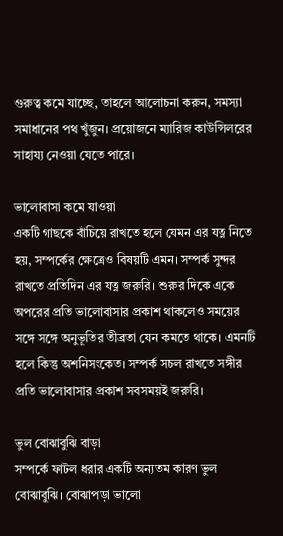গুরুত্ব কমে যাচ্ছে, তাহলে আলোচনা করুন, সমস্যা সমাধানের পথ খুঁজুন। প্রয়োজনে ম্যারিজ কাউন্সিলরের সাহায্য নেওয়া যেতে পারে।

ভালোবাসা কমে যাওয়া
একটি গাছকে বাঁচিয়ে রাখতে হলে যেমন এর যত্ন নিতে হয়, সম্পর্কের ক্ষেত্রেও বিষয়টি এমন। সম্পর্ক সুন্দর রাখতে প্রতিদিন এর যত্ন জরুরি। শুরুর দিকে একে অপরের প্রতি ভালোবাসার প্রকাশ থাকলেও সময়ের সঙ্গে সঙ্গে অনুভূতির তীব্রতা যেন কমতে থাকে। এমনটি হলে কিন্তু অশনিসংকেত। সম্পর্ক সচল রাখতে সঙ্গীর প্রতি ভালোবাসার প্রকাশ সবসময়ই জরুরি।

ভুল বোঝাবুঝি বাড়া
সম্পর্কে ফাটল ধরার একটি অন্যতম কারণ ভুল বোঝাবুঝি। বোঝাপড়া ভালো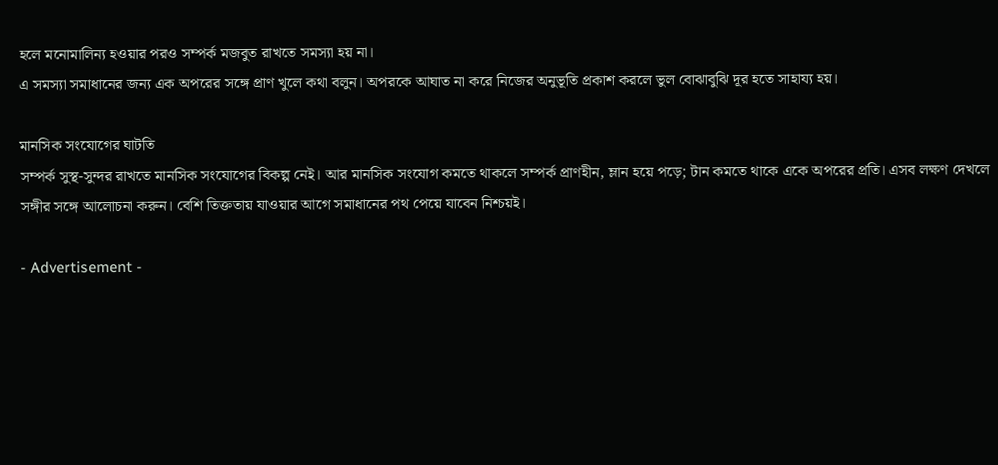হলে মনোমালিন্য হওয়ার পরও সম্পর্ক মজবুত রাখতে সমস্যা হয় না।
এ সমস্যা সমাধানের জন্য এক অপরের সঙ্গে প্রাণ খুলে কথা বলুন। অপরকে আঘাত না করে নিজের অনুভূতি প্রকাশ করলে ভুল বোঝাবুঝি দূর হতে সাহায্য হয়।

মানসিক সংযোগের ঘাটতি
সম্পর্ক সুস্থ-সুন্দর রাখতে মানসিক সংযোগের বিকল্প নেই। আর মানসিক সংযোগ কমতে থাকলে সম্পর্ক প্রাণহীন, ম্লান হয়ে পড়ে; টান কমতে থাকে একে অপরের প্রতি। এসব লক্ষণ দেখলে সঙ্গীর সঙ্গে আলোচনা করুন। বেশি তিক্ততায় যাওয়ার আগে সমাধানের পথ পেয়ে যাবেন নিশ্চয়ই।

- Advertisement -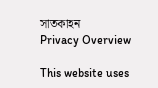সাতকাহন
Privacy Overview

This website uses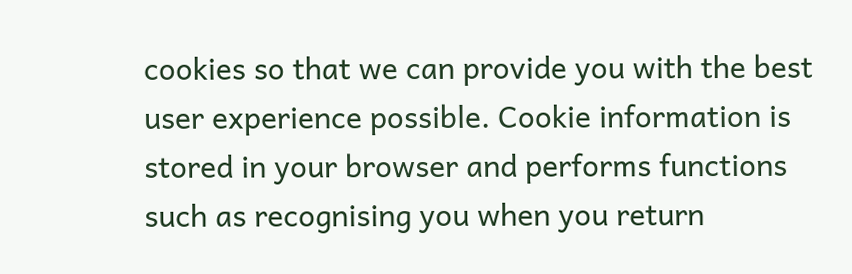cookies so that we can provide you with the best user experience possible. Cookie information is stored in your browser and performs functions such as recognising you when you return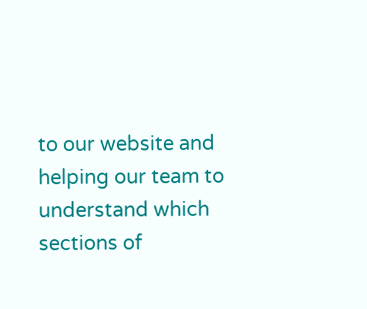to our website and helping our team to understand which sections of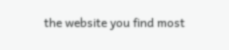the website you find most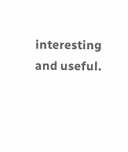interesting and useful.